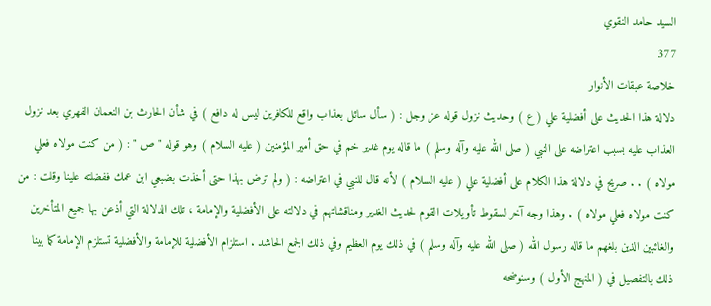السيد حامد النقوي
377
خلاصة عبقات الأنوار
دلالة هذا الحديث على أفضلية علي ( ع ) وحديث نزول قوله عز وجل : ( سأل سائل بعذاب واقع للكافرين ليس له دافع ) في شأن الحارث بن النعمان الفهري بعد نزول العذاب عليه بسبب اعتراضه على النبي ( صلى الله عليه وآله وسلم ) ما قاله يوم غدير خم في حق أمير المؤمنين ( عليه السلام ) وهو قوله " ص " : ( من كنت مولاه فعلي مولاه ) . . صريح في دلالة هذا الكلام على أفضلية علي ( عليه السلام ) لأنه قال للنبي في اعتراضه : ( ولم ترض بهذا حتى أخذت بضبعي ابن عمك ففضلته علينا وقلت : من كنت مولاه فعلي مولاه ) . وهذا وجه آخر لسقوط تأويلات القوم لحديث الغدير ومناقشاتهم في دلالته على الأفضلية والإمامة ، تلك الدلالة التي أذعن بها جميع المتأخرين والغائبين الذين بلغهم ما قاله رسول الله ( صلى الله عليه وآله وسلم ) في ذلك يوم العظيم وفي ذلك الجمع الحاشد . استلزام الأفضلية للإمامة والأفضلية تستلزم الإمامة كما بينا ذلك بالتفصيل في ( المنهج الأول ) وسنوضحه